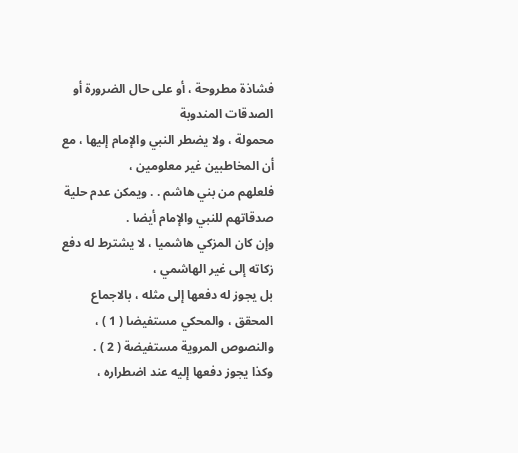فشاذة مطروحة ، أو على حال الضرورة أو الصدقات المندوبة
محمولة ، ولا يضطر النبي والإمام إليها ، مع أن المخاطبين غير معلومين ،
فلعلهم من بني هاشم . . ويمكن عدم حلية صدقاتهم للنبي والإمام أيضا .
وإن كان المزكي هاشميا ، لا يشترط له دفع زكاته إلى غير الهاشمي ،
بل يجوز له دفعها إلى مثله ، بالاجماع المحقق ، والمحكي مستفيضا ( 1 ) ،
والنصوص المروية مستفيضة ( 2 ) .
وكذا يجوز دفعها إليه عند اضطراره ،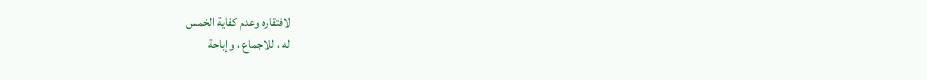لافتقاره وعدم كفاية الخمس
له ، للاجماع ، وإباحة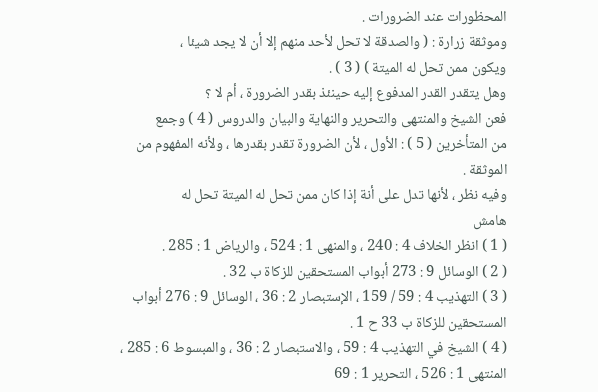المحظورات عند الضرورات .
وموثقة زرارة : ( والصدقة لا تحل لأحد منهم إلا أن لا يجد شيئا ،
ويكون ممن تحل له الميتة ) ( 3 ) .
وهل يتقدر القدر المدفوع إليه حينئذ بقدر الضرورة ، أم لا ؟
فعن الشيخ والمنتهى والتحرير والنهاية والبيان والدروس ( 4 ) وجمع
من المتأخرين ( 5 ) : الأول ، لأن الضرورة تقدر بقدرها ، ولأنه المفهوم من
الموثقة .
وفيه نظر ، لأنها تدل على أنة إذا كان ممن تحل له الميتة تحل له
هامش
( 1 ) انظر الخلاف 4 : 240 ، والمنهى 1 : 524 ، والرياض 1 : 285 .
( 2 ) الوسائل 9 : 273 أبواب المستحقين للزكاة ب 32 .
( 3 ) التهذيب 4 : 59 / 159 ، الإستبصار 2 : 36 ، الوسائل 9 : 276 أبواب
المستحقين للزكاة ب 33 ح 1 .
( 4 ) الشيخ في التهذيب 4 : 59 ، والاستبصار 2 : 36 ، والمبسوط 6 : 285 ،
المنتهى 1 : 526 ، التحرير 1 : 69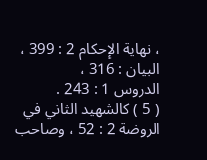، نهاية الإحكام 2 : 399 ، البيان : 316 ،
الدروس 1 : 243 .
( 5 ) كالشهيد الثاني في الروضة 2 : 52 ، وصاحب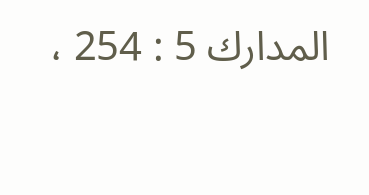المدارك 5 : 254 ،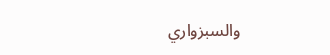والسبزواري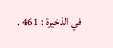في الذخيرة : 461 .